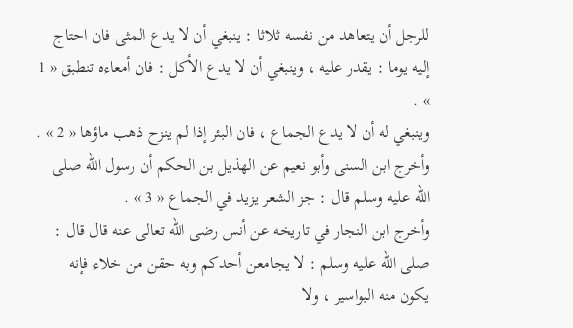للرجل أن يتعاهد من نفسه ثلاثا : ينبغي أن لا يدع المثى فان احتاج إليه يوما : يقدر عليه ، وينبغي أن لا يدع الأكل : فان أمعاءه تنطبق « 1 » .
وينبغي له أن لا يدع الجماع ، فان البئر إذا لم ينزح ذهب ماؤها « 2 » .
وأخرج ابن السنى وأبو نعيم عن الهذيل بن الحكم أن رسول اللّه صلى اللّه عليه وسلم قال : جز الشعر يزيد في الجماع « 3 » .
وأخرج ابن النجار في تاريخه عن أنس رضى اللّه تعالى عنه قال قال :
صلى اللّه عليه وسلم : لا يجامعن أحدكم وبه حقن من خلاء فإنه يكون منه البواسير ، ولا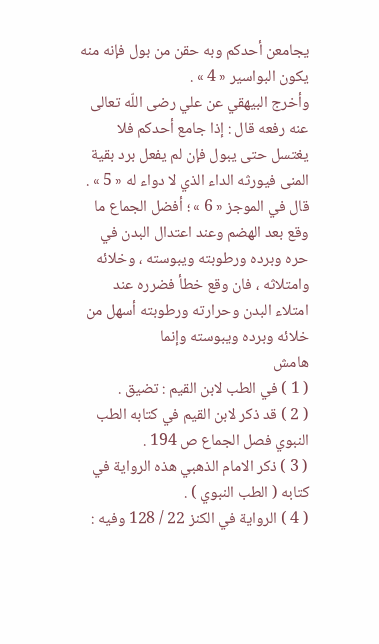يجامعن أحدكم وبه حقن من بول فإنه منه يكون البواسير « 4 » .
وأخرج البيهقي عن علي رضى اللّه تعالى عنه رفعه قال : إذا جامع أحدكم فلا يغتسل حتى يبول فإن لم يفعل برد بقية المنى فيورثه الداء الذي لا دواء له « 5 » .
قال في الموجز « 6 » ؛ أفضل الجماع ما وقع بعد الهضم وعند اعتدال البدن في حره وبرده ورطوبته ويبوسته ، وخلائه وامتلاثه ، فان وقع خطأ فضرره عند امتلاء البدن وحرارته ورطوبته أسهل من خلائه وبرده ويبوسته وإنما
هامش
( 1 ) في الطب لابن القيم : تضيق .
( 2 ) قد ذكر لابن القيم في كتابه الطب النبوي فصل الجماع ص 194 .
( 3 ) ذكر الامام الذهبي هذه الرواية في كتابه ( الطب النبوي ) .
( 4 ) الرواية في الكنز 22 / 128 وفيه :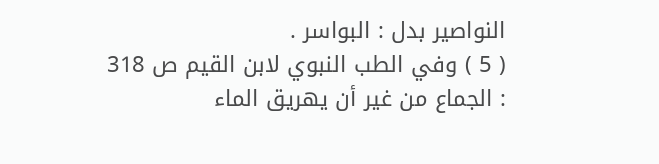النواصير بدل : البواسر .
( 5 ) وفي الطب النبوي لابن القيم ص 318 : الجماع من غير أن يهريق الماء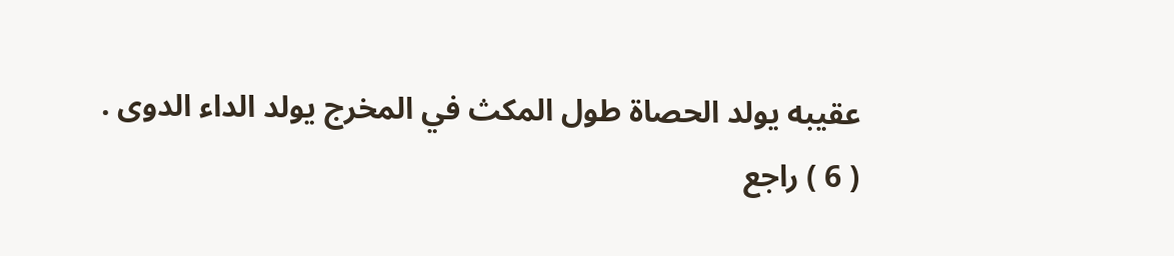عقيبه يولد الحصاة طول المكث في المخرج يولد الداء الدوى .
( 6 ) راجع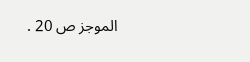الموجز ص 20 .